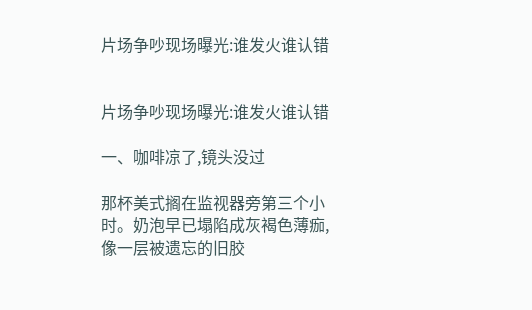片场争吵现场曝光:谁发火谁认错


片场争吵现场曝光:谁发火谁认错

一、咖啡凉了,镜头没过

那杯美式搁在监视器旁第三个小时。奶泡早已塌陷成灰褐色薄痂,像一层被遗忘的旧胶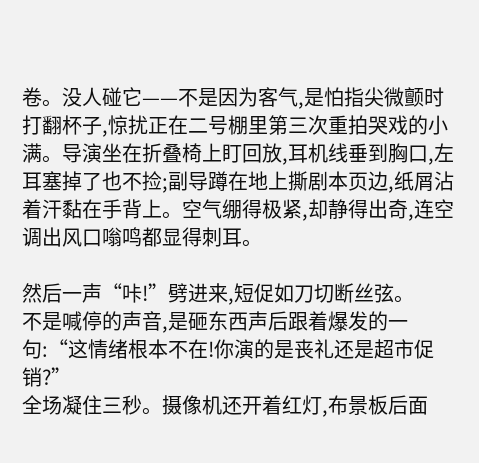卷。没人碰它——不是因为客气,是怕指尖微颤时打翻杯子,惊扰正在二号棚里第三次重拍哭戏的小满。导演坐在折叠椅上盯回放,耳机线垂到胸口,左耳塞掉了也不捡;副导蹲在地上撕剧本页边,纸屑沾着汗黏在手背上。空气绷得极紧,却静得出奇,连空调出风口嗡鸣都显得刺耳。

然后一声“咔!”劈进来,短促如刀切断丝弦。
不是喊停的声音,是砸东西声后跟着爆发的一句:“这情绪根本不在!你演的是丧礼还是超市促销?”
全场凝住三秒。摄像机还开着红灯,布景板后面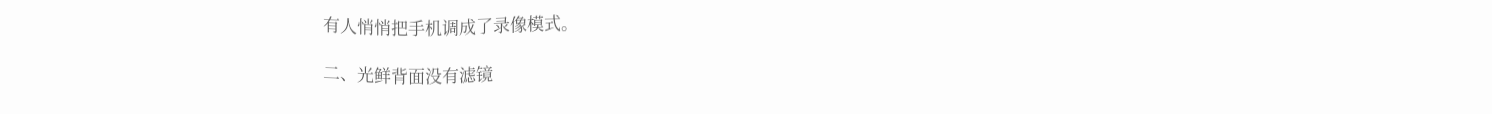有人悄悄把手机调成了录像模式。

二、光鲜背面没有滤镜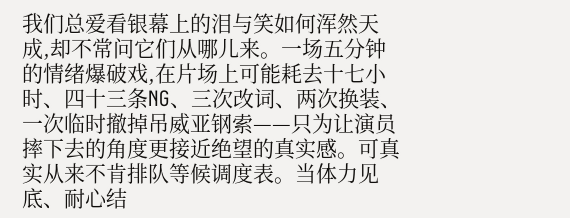我们总爱看银幕上的泪与笑如何浑然天成,却不常问它们从哪儿来。一场五分钟的情绪爆破戏,在片场上可能耗去十七小时、四十三条NG、三次改词、两次换装、一次临时撤掉吊威亚钢索——只为让演员摔下去的角度更接近绝望的真实感。可真实从来不肯排队等候调度表。当体力见底、耐心结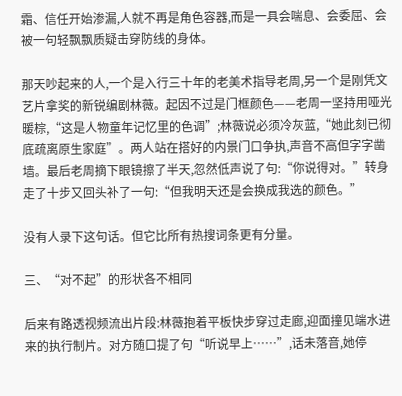霜、信任开始渗漏,人就不再是角色容器,而是一具会喘息、会委屈、会被一句轻飘飘质疑击穿防线的身体。

那天吵起来的人,一个是入行三十年的老美术指导老周,另一个是刚凭文艺片拿奖的新锐编剧林薇。起因不过是门框颜色——老周一坚持用哑光暖棕,“这是人物童年记忆里的色调”;林薇说必须冷灰蓝,“她此刻已彻底疏离原生家庭”。两人站在搭好的内景门口争执,声音不高但字字凿墙。最后老周摘下眼镜擦了半天,忽然低声说了句:“你说得对。”转身走了十步又回头补了一句:“但我明天还是会换成我选的颜色。”

没有人录下这句话。但它比所有热搜词条更有分量。

三、“对不起”的形状各不相同

后来有路透视频流出片段:林薇抱着平板快步穿过走廊,迎面撞见端水进来的执行制片。对方随口提了句“听说早上……”,话未落音,她停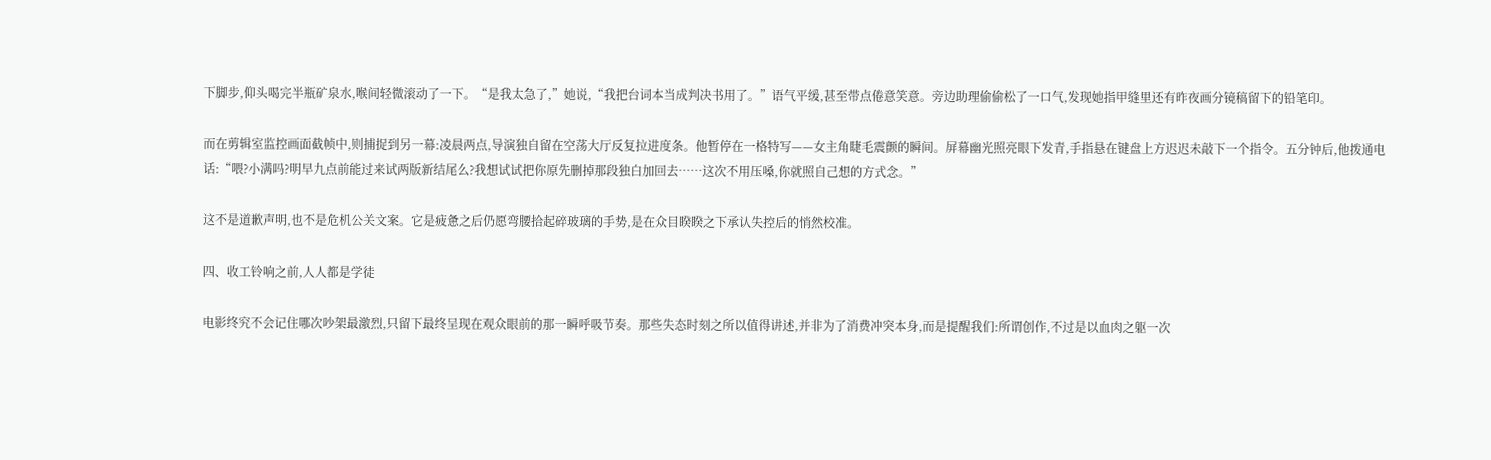下脚步,仰头喝完半瓶矿泉水,喉间轻微滚动了一下。“是我太急了,”她说,“我把台词本当成判决书用了。”语气平缓,甚至带点倦意笑意。旁边助理偷偷松了一口气,发现她指甲缝里还有昨夜画分镜稿留下的铅笔印。

而在剪辑室监控画面截帧中,则捕捉到另一幕:凌晨两点,导演独自留在空荡大厅反复拉进度条。他暂停在一格特写——女主角睫毛震颤的瞬间。屏幕幽光照亮眼下发青,手指悬在键盘上方迟迟未敲下一个指令。五分钟后,他拨通电话:“喂?小满吗?明早九点前能过来试两版新结尾么?我想试试把你原先删掉那段独白加回去……这次不用压嗓,你就照自己想的方式念。”

这不是道歉声明,也不是危机公关文案。它是疲惫之后仍愿弯腰拾起碎玻璃的手势,是在众目睽睽之下承认失控后的悄然校准。

四、收工铃响之前,人人都是学徒

电影终究不会记住哪次吵架最激烈,只留下最终呈现在观众眼前的那一瞬呼吸节奏。那些失态时刻之所以值得讲述,并非为了消费冲突本身,而是提醒我们:所谓创作,不过是以血肉之躯一次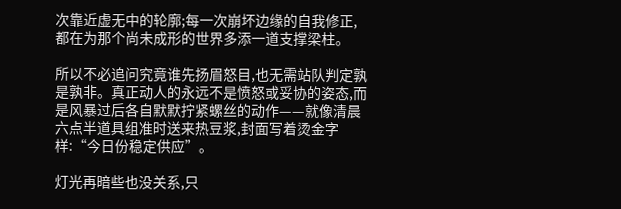次靠近虚无中的轮廓;每一次崩坏边缘的自我修正,都在为那个尚未成形的世界多添一道支撑梁柱。

所以不必追问究竟谁先扬眉怒目,也无需站队判定孰是孰非。真正动人的永远不是愤怒或妥协的姿态,而是风暴过后各自默默拧紧螺丝的动作——就像清晨六点半道具组准时送来热豆浆,封面写着烫金字样:“今日份稳定供应”。

灯光再暗些也没关系,只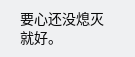要心还没熄灭就好。